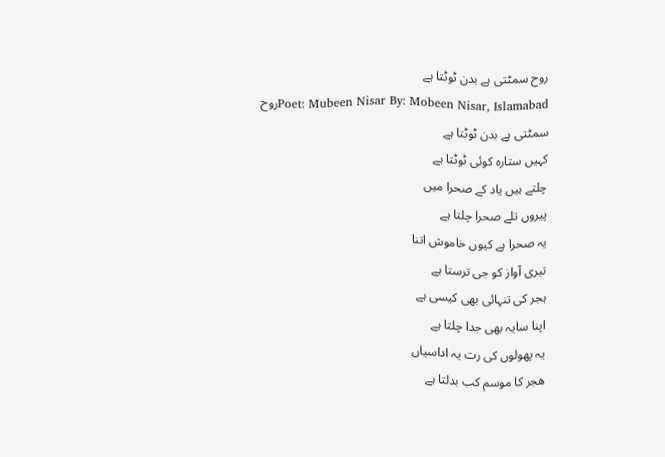روح سمٹتی ہے بدن ٹوٹتا ہے
Poet: Mubeen Nisar By: Mobeen Nisar, Islamabadروح سمٹتی ہے بدن ٹوٹتا ہے
کہیں ستارہ کوئی ٹوٹتا ہے
چلتے ہیں یاد کے صحرا میں
پیروں تلے صحرا چلتا ہے
یہ صحرا ہے کیوں خاموش اتنا
تیری آواز کو جی ترستا ہے
ہجر کی تنہائی بھی کیسی ہے
اپنا سایہ بھی جدا چلتا ہے
یہ پھولوں کی رت یہ اداسیاں
ھجر کا موسم کب بدلتا ہے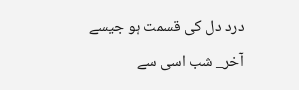درد دل کی قسمت ہو جیسے
آخر_ شب اسی سے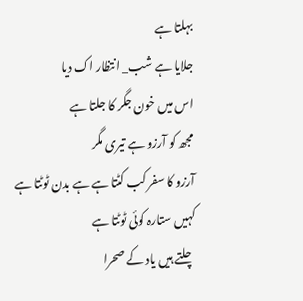بہلتا ہے
جلایا ہے شب_ انتظار اک دیا
اس میں خون جگر کا جلتا ہے
مجھ کو آرزو ہے تیری مگر
آرزو کا سفر کب کٹتا ہے ہے بدن ٹوٹتا ہے
کہیں ستارہ کوئی ٹوٹتا ہے
چلتے ہیں یاد کے صحرا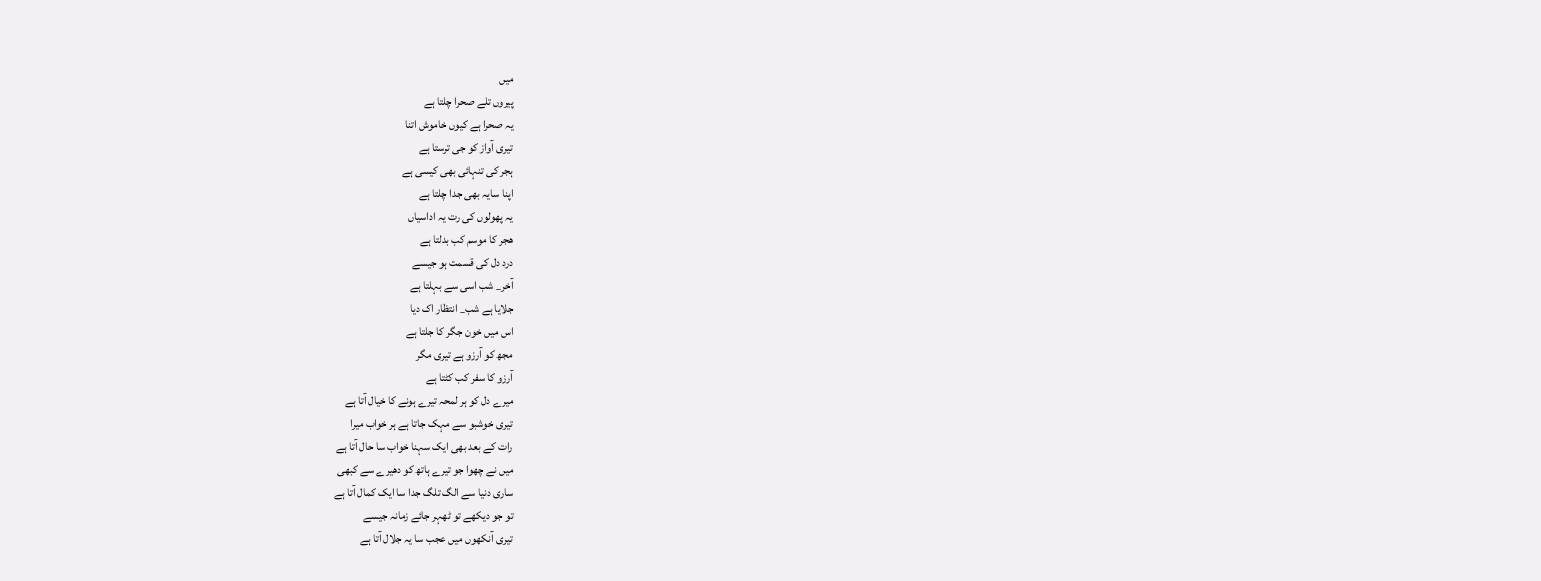میں
پیروں تلے صحرا چلتا ہے
یہ صحرا ہے کیوں خاموش اتنا
تیری آواز کو جی ترستا ہے
ہجر کی تنہائی بھی کیسی ہے
اپنا سایہ بھی جدا چلتا ہے
یہ پھولوں کی رت یہ اداسیاں
ھجر کا موسم کب بدلتا ہے
درد دل کی قسمت ہو جیسے
آخر_ شب اسی سے بہلتا ہے
جلایا ہے شب_ انتظار اک دیا
اس میں خون جگر کا جلتا ہے
مجھ کو آرزو ہے تیری مگر
آرزو کا سفر کب کٹتا ہے
میرے دل کو ہر لمحہ تیرے ہونے کا خیال آتا ہے
تیری خوشبو سے مہک جاتا ہے ہر خواب میرا
رات کے بعد بھی ایک سہنا خواب سا حال آتا ہے
میں نے چھوا جو تیرے ہاتھ کو دھیرے سے کبھی
ساری دنیا سے الگ تلگ جدا سا ایک کمال آتا ہے
تو جو دیکھے تو ٹھہر جائے زمانہ جیسے
تیری آنکھوں میں عجب سا یہ جلال آتا ہے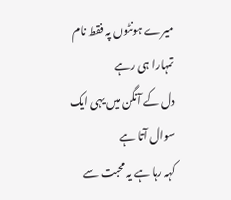میرے ہونٹوں پہ فقط نام تمہارا ہی رہے
دل کے آنگن میں یہی ایک سوال آتا ہے
کہہ رہا ہے یہ محبت سے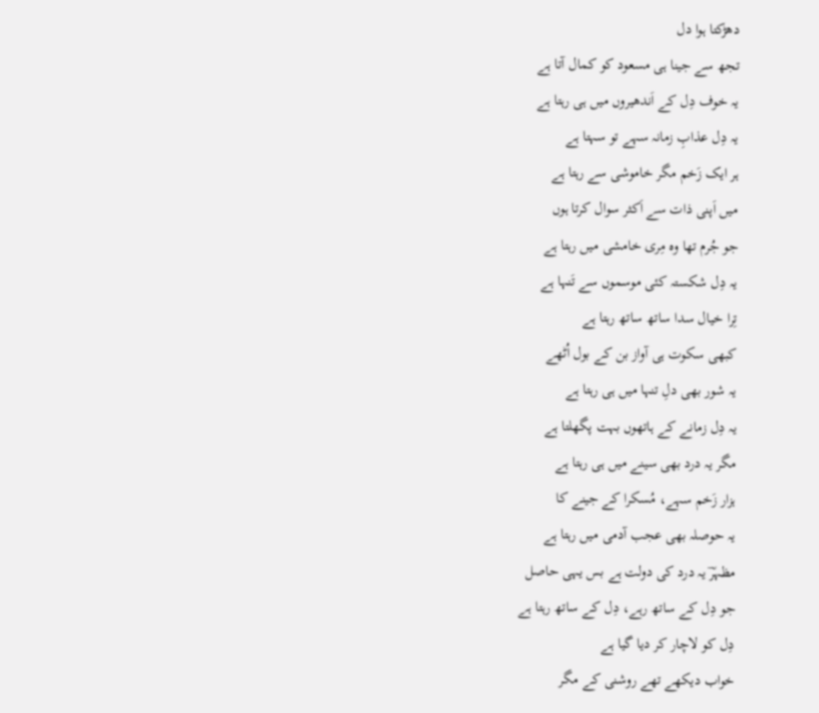دھڑکتا ہوا دل
تجھ سے جینا ہی مسعود کو کمال آتا ہے
یہ خوف دِل کے اَندھیروں میں ہی رہتا ہے
یہ دِل عذابِ زمانہ سہے تو سہتا ہے
ہر ایک زَخم مگر خاموشی سے رہتا ہے
میں اَپنی ذات سے اَکثر سوال کرتا ہوں
جو جُرم تھا وہ مِری خامشی میں رہتا ہے
یہ دِل شکستہ کئی موسموں سے تَنہا ہے
تِرا خیال سدا ساتھ ساتھ رہتا ہے
کبھی سکوت ہی آواز بن کے بول اُٹھے
یہ شور بھی دلِ تنہا میں ہی رہتا ہے
یہ دِل زمانے کے ہاتھوں بہت پگھلتا ہے
مگر یہ درد بھی سینے میں ہی رہتا ہے
ہزار زَخم سہے، مُسکرا کے جینے کا
یہ حوصلہ بھی عجب آدمی میں رہتا ہے
مظہرؔ یہ درد کی دولت ہے بس یہی حاصل
جو دِل کے ساتھ رہے، دِل کے ساتھ رہتا ہے
دِل کو لاچار کر دیا گیا ہے
خواب دیکھے تھے روشنی کے مگر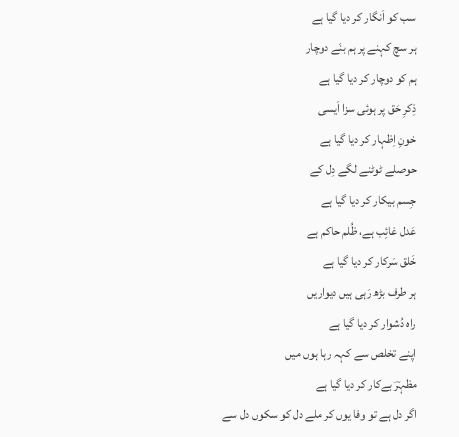سب کو اَنگار کر دیا گیا ہے
ہر سچ کہنے پر ہم بنَے دوچار
ہم کو دوچار کر دیا گیا ہے
ذِکرِ حَق پر ہوئی سزا اَیسی
خونِ اِظہار کر دیا گیا ہے
حوصلے ٹوٹنے لگے دِل کے
جِسم بیکار کر دیا گیا ہے
عَدل غائِب ہے، ظُلم حاکم ہے
خَلق سَرکار کر دیا گیا ہے
ہر طرف بڑھ رَہی ہیں دیواریں
راہ دُشوار کر دیا گیا ہے
اپنے تخلص سے کہہ رہا ہوں میں
مظہرؔ بےکار کر دیا گیا ہے
اگر دل ہے تو وفا یوں کر ملے دل کو سکوں دل سے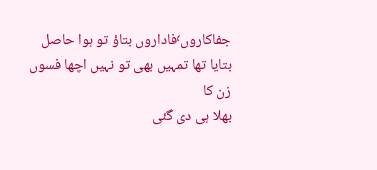جفاکاروں٬فاداروں بتاؤ تو ہوا حاصل
بتایا تھا تمہیں بھی تو نہیں اچھا فسوں زن کا
بھلا ہی دی گئی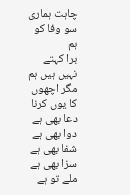چاہت ہماری سو وفا کو ہم
برا کہتے نہیں ہیں ہم مگر اچھوں کا یوں کرنا
دعا بھی ہے دوا بھی ہے شفا بھی ہے سزا بھی ہے
ملے تو ہے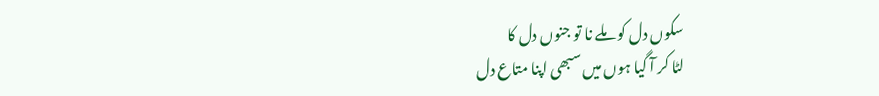سکوں دل کو ملے نا تو جنوں دل کا
لٹا کر آ گیا ہوں میں سبھی اپنا متاع دل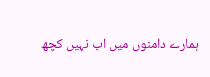ہمارے دامنوں میں اب نہیں کچھ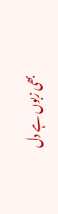بھی زبوں ہے دل